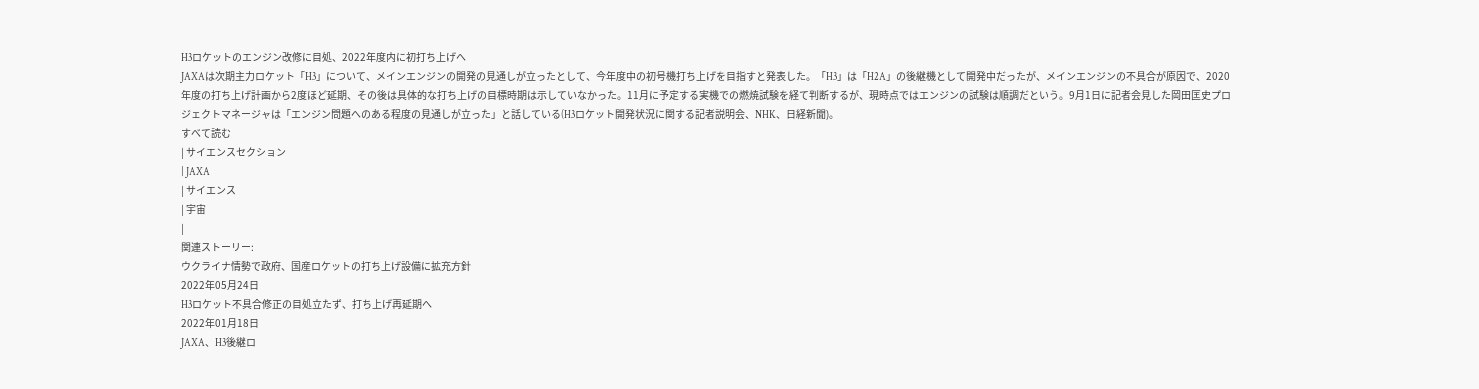H3ロケットのエンジン改修に目処、2022年度内に初打ち上げへ
JAXAは次期主力ロケット「H3」について、メインエンジンの開発の見通しが立ったとして、今年度中の初号機打ち上げを目指すと発表した。「H3」は「H2A」の後継機として開発中だったが、メインエンジンの不具合が原因で、2020年度の打ち上げ計画から2度ほど延期、その後は具体的な打ち上げの目標時期は示していなかった。11月に予定する実機での燃焼試験を経て判断するが、現時点ではエンジンの試験は順調だという。9月1日に記者会見した岡田匡史プロジェクトマネージャは「エンジン問題へのある程度の見通しが立った」と話している(H3ロケット開発状況に関する記者説明会、NHK、日経新聞)。
すべて読む
| サイエンスセクション
| JAXA
| サイエンス
| 宇宙
|
関連ストーリー:
ウクライナ情勢で政府、国産ロケットの打ち上げ設備に拡充方針
2022年05月24日
H3ロケット不具合修正の目処立たず、打ち上げ再延期へ
2022年01月18日
JAXA、H3後継ロ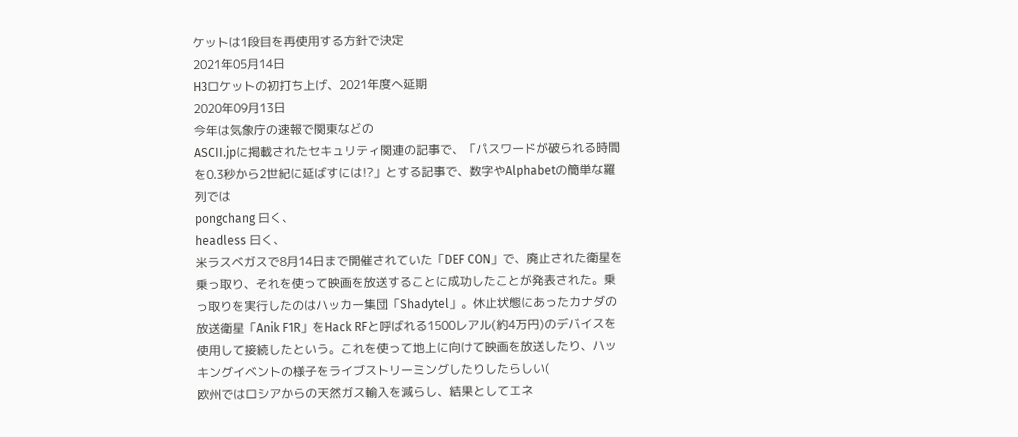ケットは1段目を再使用する方針で決定
2021年05月14日
H3ロケットの初打ち上げ、2021年度へ延期
2020年09月13日
今年は気象庁の速報で関東などの
ASCII.jpに掲載されたセキュリティ関連の記事で、「パスワードが破られる時間を0.3秒から2世紀に延ばすには!?」とする記事で、数字やAlphabetの簡単な羅列では
pongchang 曰く、
headless 曰く、
米ラスベガスで8月14日まで開催されていた「DEF CON」で、廃止された衛星を乗っ取り、それを使って映画を放送することに成功したことが発表された。乗っ取りを実行したのはハッカー集団「Shadytel」。休止状態にあったカナダの放送衛星「Anik F1R」をHack RFと呼ばれる1500レアル(約4万円)のデバイスを使用して接続したという。これを使って地上に向けて映画を放送したり、ハッキングイベントの様子をライブストリーミングしたりしたらしい(
欧州ではロシアからの天然ガス輸入を減らし、結果としてエネ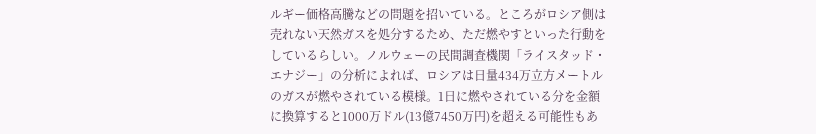ルギー価格高騰などの問題を招いている。ところがロシア側は売れない天然ガスを処分するため、ただ燃やすといった行動をしているらしい。ノルウェーの民間調査機関「ライスタッド・エナジー」の分析によれば、ロシアは日量434万立方メートルのガスが燃やされている模様。1日に燃やされている分を金額に換算すると1000万ドル(13億7450万円)を超える可能性もあ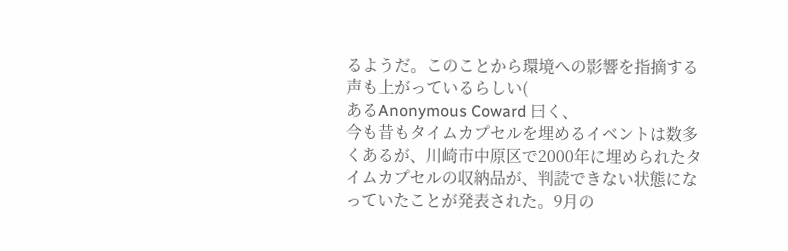るようだ。このことから環境への影響を指摘する声も上がっているらしい(
あるAnonymous Coward 曰く、
今も昔もタイムカプセルを埋めるイベントは数多くあるが、川崎市中原区で2000年に埋められたタイムカプセルの収納品が、判読できない状態になっていたことが発表された。9月の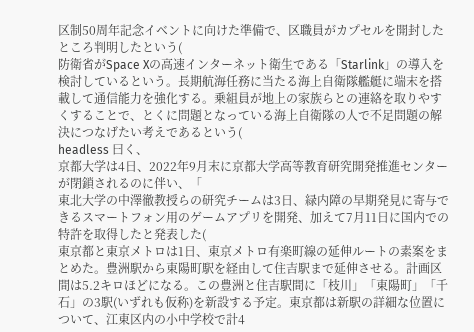区制50周年記念イベントに向けた準備で、区職員がカプセルを開封したところ判明したという(
防衛省がSpace Xの高速インターネット衛生である「Starlink」の導入を検討しているという。長期航海任務に当たる海上自衛隊艦艇に端末を搭載して通信能力を強化する。乗組員が地上の家族らとの連絡を取りやすくすることで、とくに問題となっている海上自衛隊の人で不足問題の解決につなげたい考えであるという(
headless 曰く、
京都大学は4日、2022年9月末に京都大学高等教育研究開発推進センターが閉鎖されるのに伴い、「
東北大学の中澤徹教授らの研究チームは3日、緑内障の早期発見に寄与できるスマートフォン用のゲームアプリを開発、加えて7月11日に国内での特許を取得したと発表した(
東京都と東京メトロは1日、東京メトロ有楽町線の延伸ルートの素案をまとめた。豊洲駅から東陽町駅を経由して住吉駅まで延伸させる。計画区間は5.2キロほどになる。この豊洲と住吉駅間に「枝川」「東陽町」「千石」の3駅(いずれも仮称)を新設する予定。東京都は新駅の詳細な位置について、江東区内の小中学校で計4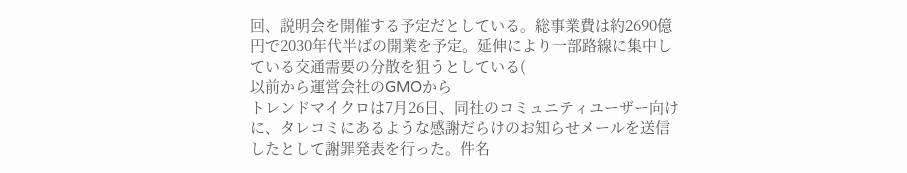回、説明会を開催する予定だとしている。総事業費は約2690億円で2030年代半ばの開業を予定。延伸により一部路線に集中している交通需要の分散を狙うとしている(
以前から運営会社のGMOから
トレンドマイクロは7月26日、同社のコミュニティユーザー向けに、タレコミにあるような感謝だらけのお知らせメールを送信したとして謝罪発表を行った。件名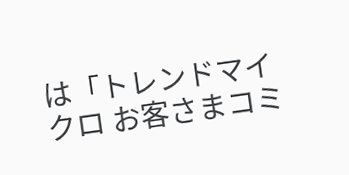は「トレンドマイクロ お客さまコミ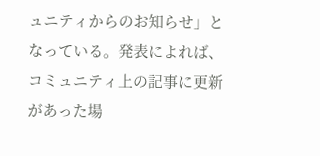ュニティからのお知らせ」となっている。発表によれば、コミュニティ上の記事に更新があった場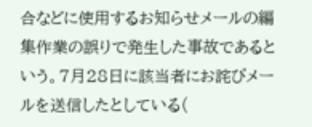合などに使用するお知らせメールの編集作業の誤りで発生した事故であるという。7月28日に該当者にお詫びメールを送信したとしている(